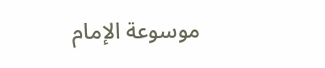موسوعة الإمام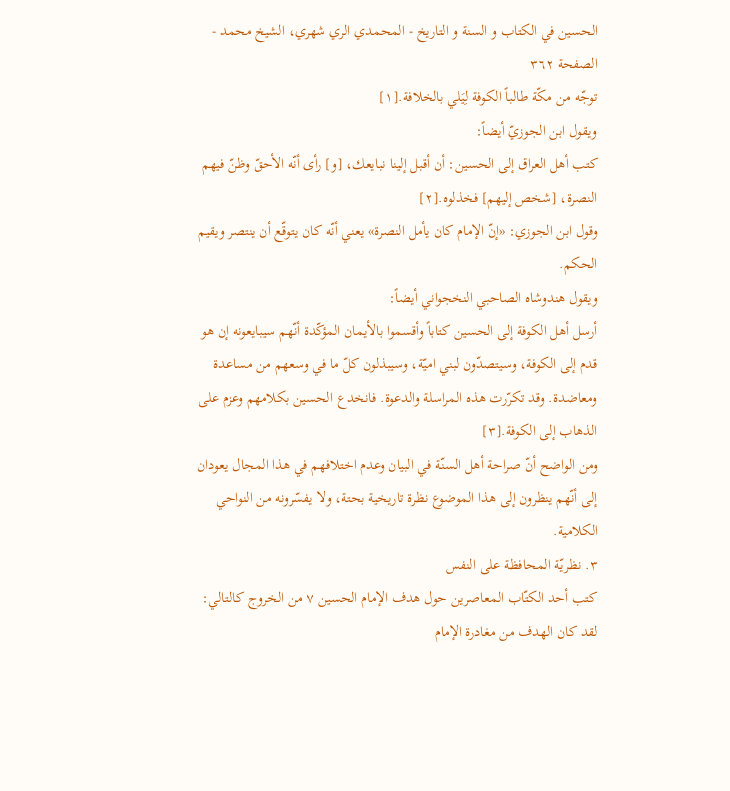الحسين في الكتاب و السنة و التاريخ - المحمدي الري شهري، الشيخ محمد - الصفحة ٣٦٢
توجّه من مكّة طالباً الكوفة لِيَلي بالخلافة.[١]
ويقول ابن الجوزيّ أيضاً:
كتب أهل العراق إلى الحسين: أن أقبل إلينا نبايعك، [و] رأى أنّه الأحقّ وظنّ فيهم النصرة، [شخص إليهم] فخذلوه.[٢]
وقول ابن الجوزي: «إنّ الإمام كان يأمل النصرة» يعني أنّه كان يتوقّع أن ينتصر ويقيم الحكم.
ويقول هندوشاه الصاحبي النخجواني أيضاً:
أرسل أهل الكوفة إلى الحسين كتاباً وأقسموا بالأيمان المؤكّدة أنّهم سيبايعونه إن هو قدم إلى الكوفة، وسيتصدّون لبني اميّة، وسيبذلون كلّ ما في وسعهم من مساعدة ومعاضدة. وقد تكرّرت هذه المراسلة والدعوة. فانخدع الحسين بكلامهم وعزم على الذهاب إلى الكوفة.[٣]
ومن الواضح أنّ صراحة أهل السنّة في البيان وعدم اختلافهم في هذا المجال يعودان إلى أنّهم ينظرون إلى هذا الموضوع نظرة تاريخية بحتة، ولا يفسّرونه من النواحي الكلامية.
٣. نظريّة المحافظة على النفس
كتب أحد الكتّاب المعاصرين حول هدف الإمام الحسين ٧ من الخروج كالتالي:
لقد كان الهدف من مغادرة الإمام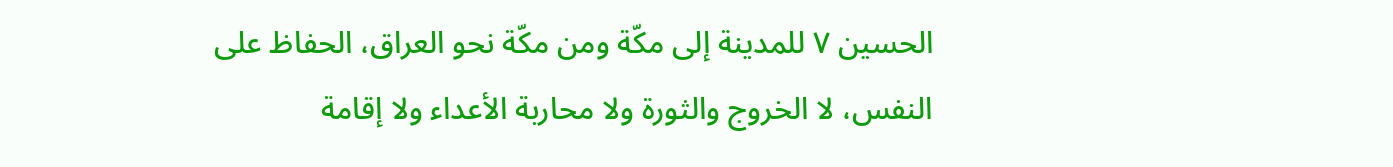الحسين ٧ للمدينة إلى مكّة ومن مكّة نحو العراق، الحفاظ على النفس، لا الخروج والثورة ولا محاربة الأعداء ولا إقامة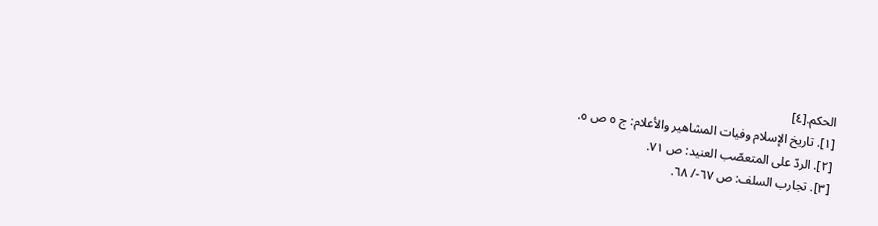الحكم.[٤]
[١]. تاريخ الإسلام وفيات المشاهير والأعلام: ج ٥ ص ٥.
[٢]. الردّ على المتعصّب العنيد: ص ٧١.
[٣]. تجارب السلف: ص ٦٧-/ ٦٨.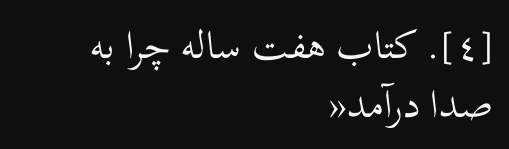[٤]. كتاب هفت ساله چرا به صدا درآمد«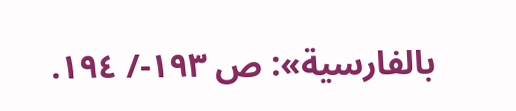بالفارسية»: ص ١٩٣-/ ١٩٤.